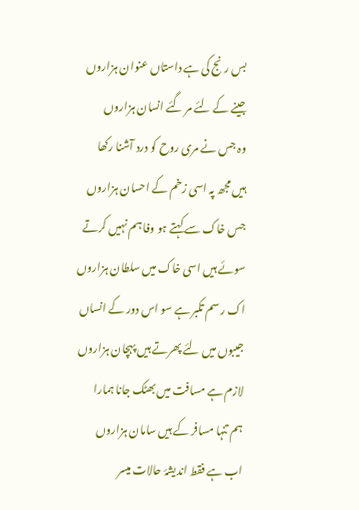بس رنج کی ہے داستاں عنوان ہزاروں
جینے کے لئے مر گئے انسان ہزاروں
وہ جس نے مری روح کو درد آشنا رکھا
ہیں مجھ پہ اسی زخم کے احسان ہزاروں
جس خاک سے کہتے ہو وفا ہم نہیں کرتے
سوئے ہیں اسی خاک میں سلطان ہزاروں
اک رسم تکبر ہے سو اس دور کے انساں
جیبوں میں لئے پھرتے ہیں پہچان ہزاروں
لازم ہے مسافت میں بھٹک جانا ہمارا
ہم تنہا مسافر کے ہیں سامان ہزاروں
اب ہے فقط اندیشۂ حالات میسر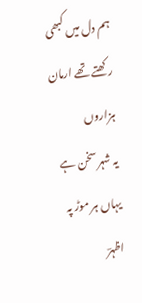ہم دل میں کبھی رکھتے تھے ارمان ہزاروں
یہ شہر سخن ہے یہاں ہر موڑ پہ اظہرؔ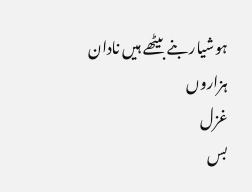ہوشیار بنے بیٹھے ہیں نادان ہزاروں
غزل
بس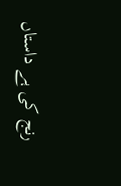رنج کی ہے داستاں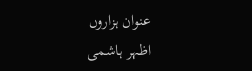عنوان ہزاروں
اظہر ہاشمی